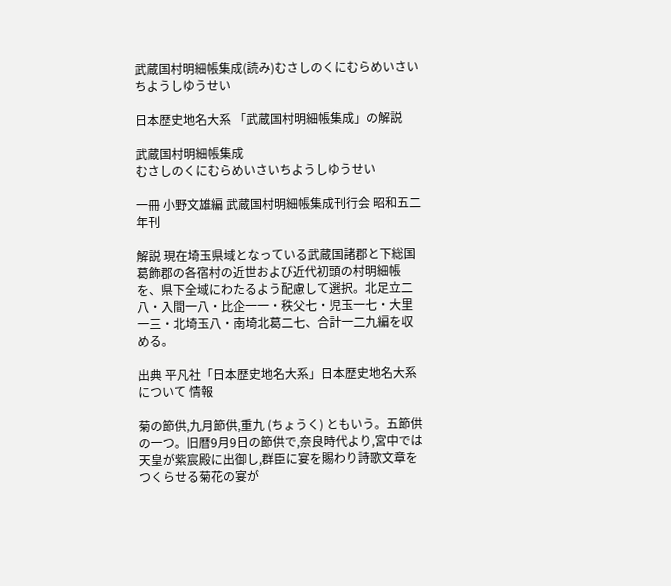武蔵国村明細帳集成(読み)むさしのくにむらめいさいちようしゆうせい

日本歴史地名大系 「武蔵国村明細帳集成」の解説

武蔵国村明細帳集成
むさしのくにむらめいさいちようしゆうせい

一冊 小野文雄編 武蔵国村明細帳集成刊行会 昭和五二年刊

解説 現在埼玉県域となっている武蔵国諸郡と下総国葛飾郡の各宿村の近世および近代初頭の村明細帳を、県下全域にわたるよう配慮して選択。北足立二八・入間一八・比企一一・秩父七・児玉一七・大里一三・北埼玉八・南埼北葛二七、合計一二九編を収める。

出典 平凡社「日本歴史地名大系」日本歴史地名大系について 情報

菊の節供,九月節供,重九 (ちょうく) ともいう。五節供の一つ。旧暦9月9日の節供で,奈良時代より,宮中では天皇が紫宸殿に出御し,群臣に宴を賜わり詩歌文章をつくらせる菊花の宴が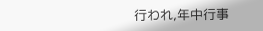行われ,年中行事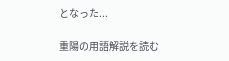となった...

重陽の用語解説を読む